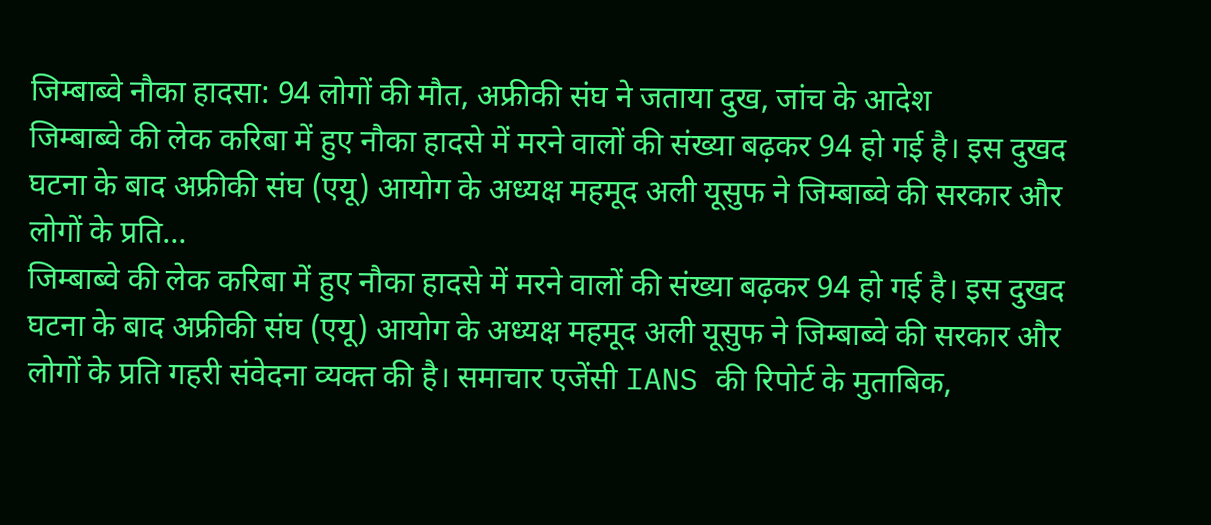जिम्बाब्वे नौका हादसा: 94 लोगों की मौत, अफ्रीकी संघ ने जताया दुख, जांच के आदेश
जिम्बाब्वे की लेक करिबा में हुए नौका हादसे में मरने वालों की संख्या बढ़कर 94 हो गई है। इस दुखद घटना के बाद अफ्रीकी संघ (एयू) आयोग के अध्यक्ष महमूद अली यूसुफ ने जिम्बाब्वे की सरकार और लोगों के प्रति…
जिम्बाब्वे की लेक करिबा में हुए नौका हादसे में मरने वालों की संख्या बढ़कर 94 हो गई है। इस दुखद घटना के बाद अफ्रीकी संघ (एयू) आयोग के अध्यक्ष महमूद अली यूसुफ ने जिम्बाब्वे की सरकार और लोगों के प्रति गहरी संवेदना व्यक्त की है। समाचार एजेंसी IANS की रिपोर्ट के मुताबिक,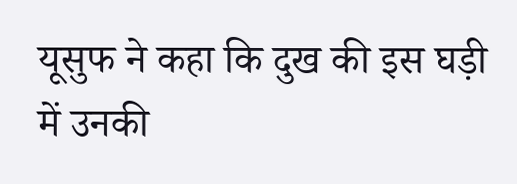यूसुफ ने कहा कि दुख की इस घड़ी में उनकी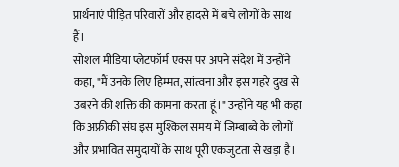प्रार्थनाएं पीड़ित परिवारों और हादसे में बचे लोगों के साथ हैं।
सोशल मीडिया प्लेटफॉर्म एक्स पर अपने संदेश में उन्होंने कहा, "मैं उनके लिए हिम्मत, सांत्वना और इस गहरे दुख से उबरने की शक्ति की कामना करता हूं।" उन्होंने यह भी कहा कि अफ्रीकी संघ इस मुश्किल समय में जिम्बाब्वे के लोगों और प्रभावित समुदायों के साथ पूरी एकजुटता से खड़ा है।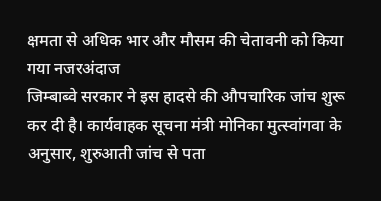क्षमता से अधिक भार और मौसम की चेतावनी को किया गया नजरअंदाज
जिम्बाब्वे सरकार ने इस हादसे की औपचारिक जांच शुरू कर दी है। कार्यवाहक सूचना मंत्री मोनिका मुत्स्वांगवा के अनुसार, शुरुआती जांच से पता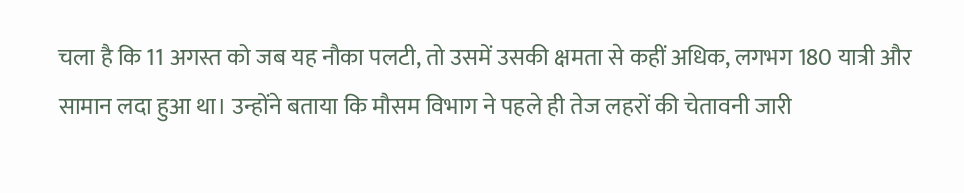चला है कि 11 अगस्त को जब यह नौका पलटी, तो उसमें उसकी क्षमता से कहीं अधिक, लगभग 180 यात्री और सामान लदा हुआ था। उन्होंने बताया कि मौसम विभाग ने पहले ही तेज लहरों की चेतावनी जारी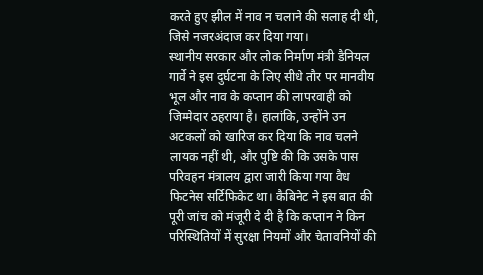करते हुए झील में नाव न चलाने की सलाह दी थी, जिसे नजरअंदाज कर दिया गया।
स्थानीय सरकार और लोक निर्माण मंत्री डैनियल गार्वे ने इस दुर्घटना के लिए सीधे तौर पर मानवीय भूल और नाव के कप्तान की लापरवाही को जिम्मेदार ठहराया है। हालांकि, उन्होंने उन अटकलों को खारिज कर दिया कि नाव चलने लायक नहीं थी, और पुष्टि की कि उसके पास परिवहन मंत्रालय द्वारा जारी किया गया वैध फिटनेस सर्टिफिकेट था। कैबिनेट ने इस बात की पूरी जांच को मंजूरी दे दी है कि कप्तान ने किन परिस्थितियों में सुरक्षा नियमों और चेतावनियों की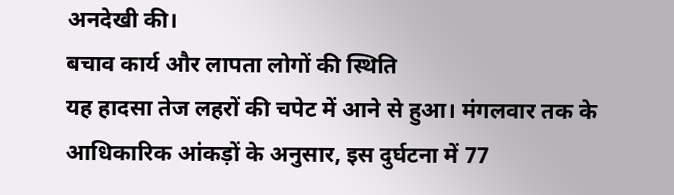अनदेखी की।
बचाव कार्य और लापता लोगों की स्थिति
यह हादसा तेज लहरों की चपेट में आने से हुआ। मंगलवार तक के आधिकारिक आंकड़ों के अनुसार, इस दुर्घटना में 77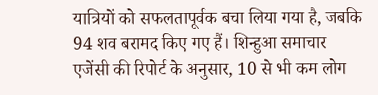यात्रियों को सफलतापूर्वक बचा लिया गया है, जबकि 94 शव बरामद किए गए हैं। शिन्हुआ समाचार एजेंसी की रिपोर्ट के अनुसार, 10 से भी कम लोग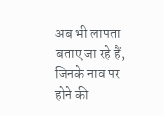अब भी लापता बताए जा रहे हैं, जिनके नाव पर होने की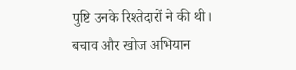पुष्टि उनके रिश्तेदारों ने की थी। बचाव और खोज अभियान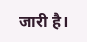जारी है।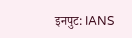इनपुट: IANS